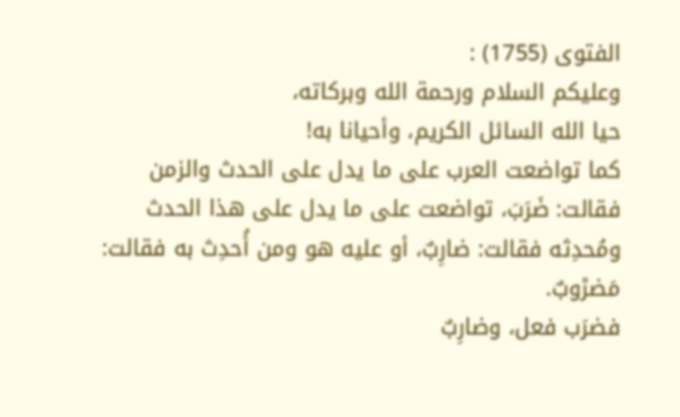الفتوى (1755) :
وعليكم السلام ورحمة الله وبركاته،
حيا الله السائل الكريم، وأحيانا به!
كما تواضعت العرب على ما يدل على الحدث والزمن فقالت: ضَرَبَ، تواضعت على ما يدل على هذا الحدث ومُحدِثه فقالت: ضارِبٌ، أو عليه هو ومن أُحدِث به فقالت: مَضرْوبٌ.
فضرَب فعل، وضارِبٌ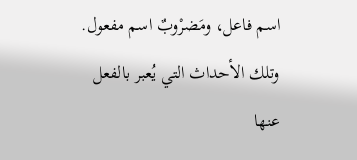اسم فاعل، ومَضرْوبٌ اسم مفعول.
وتلك الأحداث التي يُعبر بالفعل عنها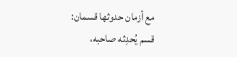مع أزمان حدوثها قسمان:
قسم يُحدِثه صاحبه،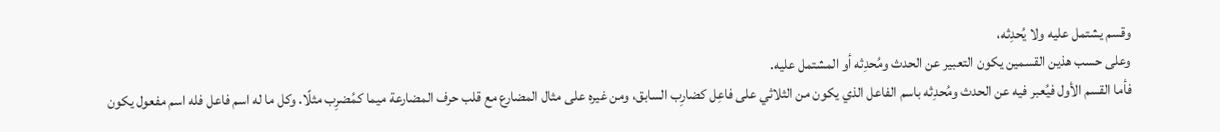وقسم يشتمل عليه ولا يُحدِثه،
وعلى حسب هذين القسمين يكون التعبير عن الحدث ومُحدِثه أو المشتمل عليه.
فأما القسم الأول فيُعبر فيه عن الحدث ومُحدِثه باسم الفاعل الذي يكون من الثلاثي على فاعِل كضارِب السابق، ومن غيره على مثال المضارع مع قلب حرف المضارعة ميما كمُضرِب مثلًا. وكل ما له اسم فاعل فله اسم مفعول يكون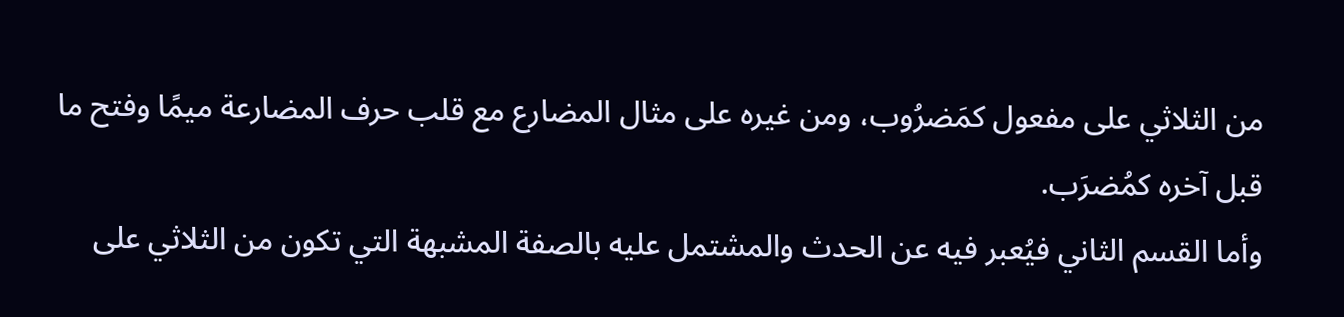من الثلاثي على مفعول كمَضرُوب، ومن غيره على مثال المضارع مع قلب حرف المضارعة ميمًا وفتح ما قبل آخره كمُضرَب.
وأما القسم الثاني فيُعبر فيه عن الحدث والمشتمل عليه بالصفة المشبهة التي تكون من الثلاثي على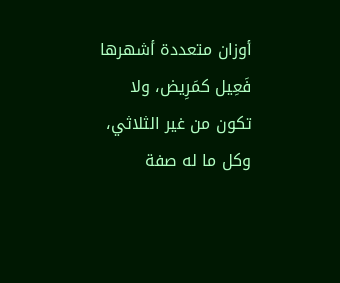أوزان متعددة أشهرها فَعِيل كمَرِيض، ولا تكون من غير الثلاثي، وكل ما له صفة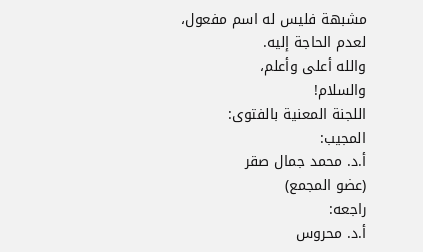مشبهة فليس له اسم مفعول، لعدم الحاجة إليه.
والله أعلى وأعلم،
والسلام!
اللجنة المعنية بالفتوى:
المجيب:
أ.د. محمد جمال صقر
(عضو المجمع)
راجعه:
أ.د. محروس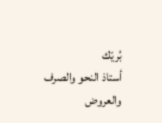بُريّك
أستاذ النحو والصرف والعروض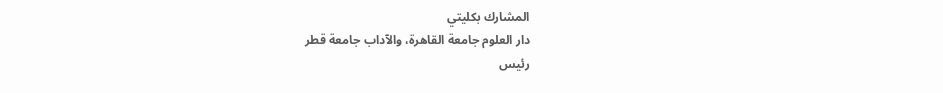المشارك بكليتي
دار العلوم جامعة القاهرة، والآداب جامعة قطر
رئيس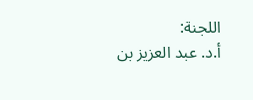اللجنة:
أ.د. عبد العزيز بن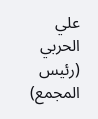علي الحربي
(رئيس المجمع)